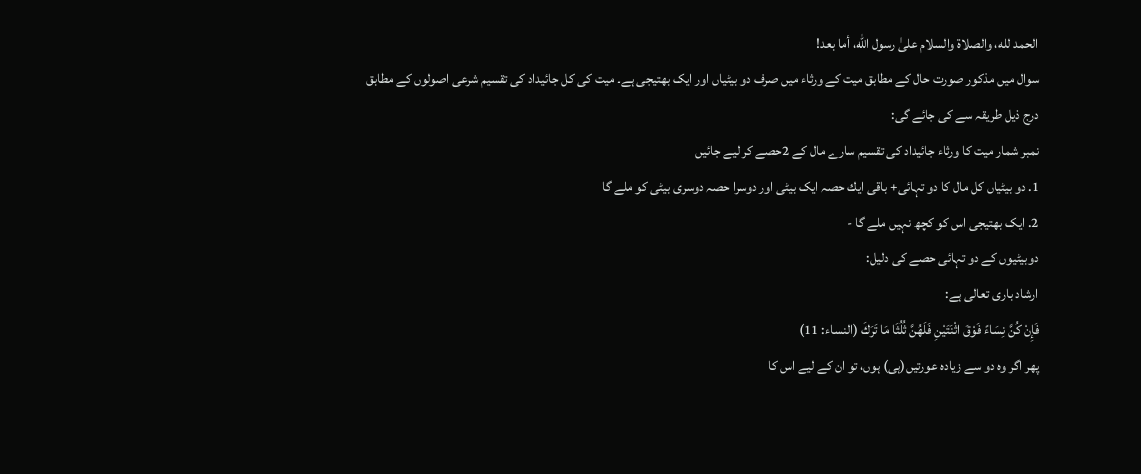الحمد لله، والصلاة والسلام علىٰ رسول الله، أما بعد!
سوال میں مذکور صورت حال کے مطابق میت کے ورثاء میں صرف دو بیٹیاں اور ایک بھتیجی ہے۔ میت کی کل جائیداد کی تقسیم شرعی اصولوں کے مطابق درج ذیل طریقہ سے کی جائے گی:
نمبر شمار میت کا ورثاء جائیداد کی تقسیم سارے مال کے 2حصے کر لیے جائیں
1. دو بیٹیاں کل مال کا دو تہائی+ باقی ايك حصہ ایک بیٹی اور دوسرا حصہ دوسری بیٹی کو ملے گا
2. ایک بھتیجی اس کو کچھ نہیں ملے گا -
دوبیٹیوں کے دو تہائی حصے کی دلیل:
ارشاد باری تعالی ہے:
فَإِنْ كُنَّ نِسَاءً فَوْقَ اثْنَتَيْنِ فَلَهُنَّ ثُلُثَا مَا تَرَكَ (النساء: 11)
پھر اگر وہ دو سے زیادہ عورتیں(ہی) ہوں، تو ان کے لیے اس کا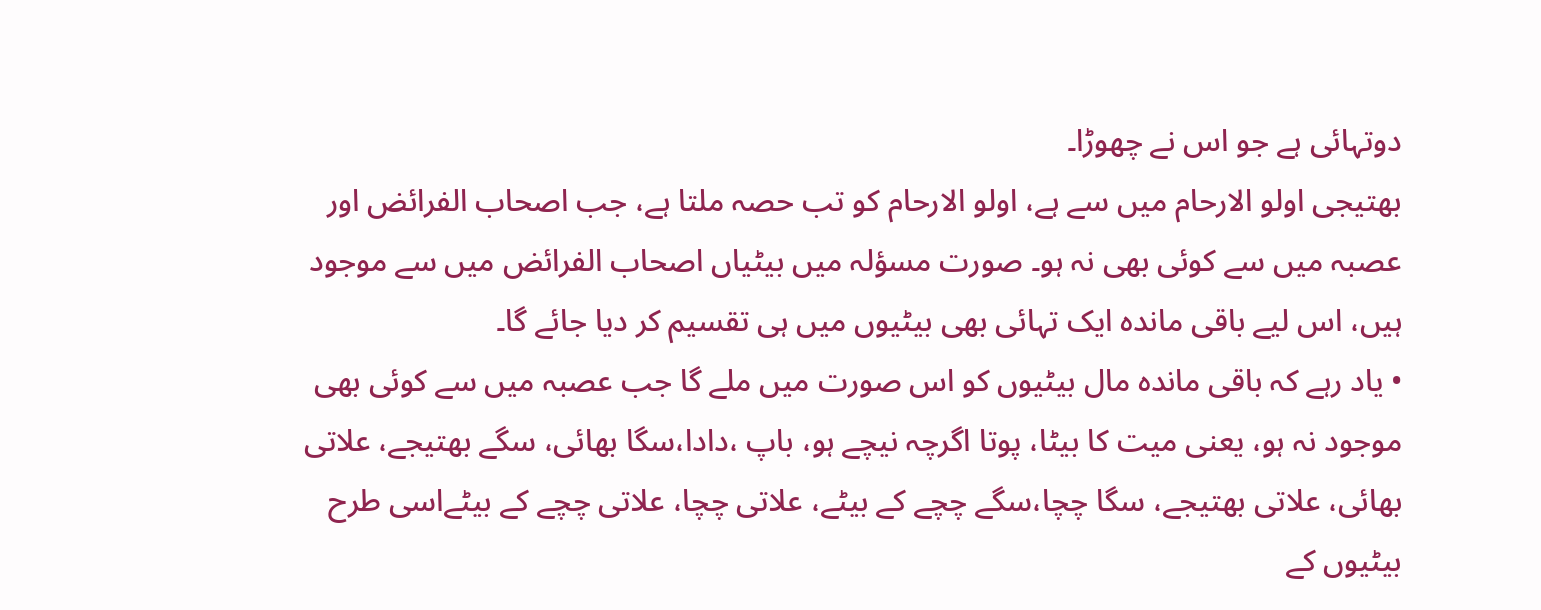دوتہائی ہے جو اس نے چھوڑا۔
بھتیجی اولو الارحام میں سے ہے، اولو الارحام کو تب حصہ ملتا ہے، جب اصحاب الفرائض اور عصبہ میں سے کوئی بھی نہ ہو۔ صورت مسؤلہ میں بیٹیاں اصحاب الفرائض میں سے موجود ہیں، اس لیے باقی ماندہ ایک تہائی بھی بیٹیوں میں ہی تقسیم کر دیا جائے گا۔
• یاد رہے کہ باقی ماندہ مال بیٹیوں کو اس صورت میں ملے گا جب عصبہ میں سے کوئی بھی موجود نہ ہو، یعنی میت کا بیٹا، پوتا اگرچہ نیچے ہو، باپ ،دادا،سگا بھائی، سگے بھتیجے، علاتی بھائی، علاتی بھتیجے، سگا چچا،سگے چچے کے بیٹے، علاتی چچا، علاتی چچے کے بیٹےاسی طرح بیٹیوں کے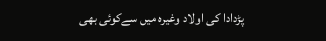پڑدادا کی اولاد وغیرہ میں سےکوئی بھی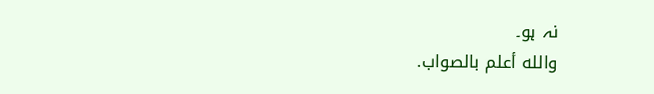نہ ہو۔
والله أعلم بالصواب.